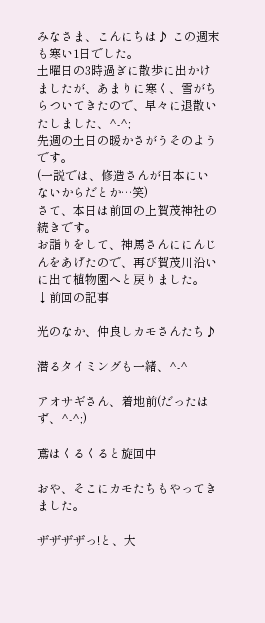みなさま、こんにちは♪ この週末も寒い1日でした。
土曜日の3時過ぎに散歩に出かけましたが、あまりに寒く、雪がちらついてきたので、早々に退散いたしました、^-^;
先週の土日の暖かさがうそのようです。
(一説では、修造さんが日本にいないからだとか…笑)
さて、本日は前回の上賀茂神社の続きです。
お詣りをして、神馬さんににんじんをあげたので、再び賀茂川沿いに出て植物園へと戻りました。
↓前回の記事

光のなか、仲良しカモさんたち♪

潜るタイミングも一緒、^-^

アオサギさん、着地前(だったはず、^-^;)

鳶はくるくると旋回中

おや、そこにカモたちもやってきました。

ザザザザっ!と、大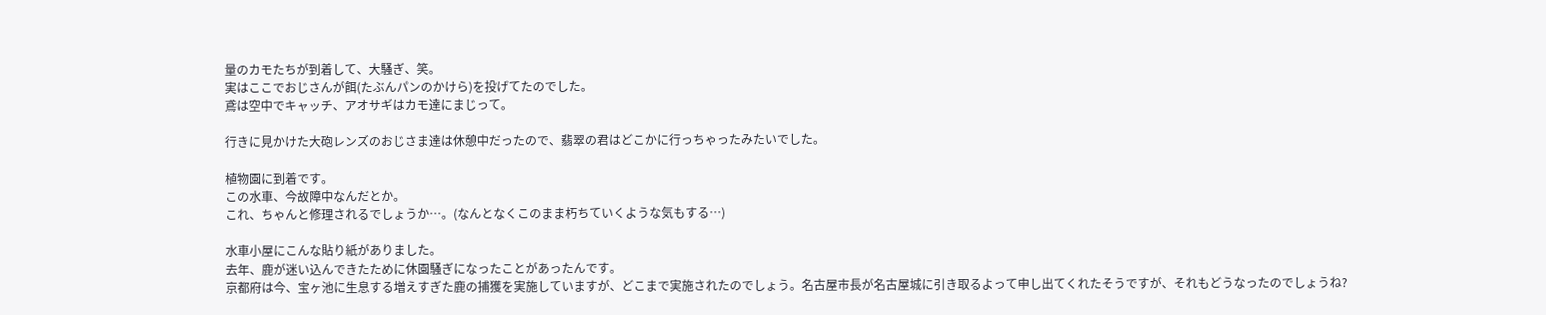量のカモたちが到着して、大騒ぎ、笑。
実はここでおじさんが餌(たぶんパンのかけら)を投げてたのでした。
鳶は空中でキャッチ、アオサギはカモ達にまじって。

行きに見かけた大砲レンズのおじさま達は休憩中だったので、翡翠の君はどこかに行っちゃったみたいでした。

植物園に到着です。
この水車、今故障中なんだとか。
これ、ちゃんと修理されるでしょうか…。(なんとなくこのまま朽ちていくような気もする…)

水車小屋にこんな貼り紙がありました。
去年、鹿が迷い込んできたために休園騒ぎになったことがあったんです。
京都府は今、宝ヶ池に生息する増えすぎた鹿の捕獲を実施していますが、どこまで実施されたのでしょう。名古屋市長が名古屋城に引き取るよって申し出てくれたそうですが、それもどうなったのでしょうね?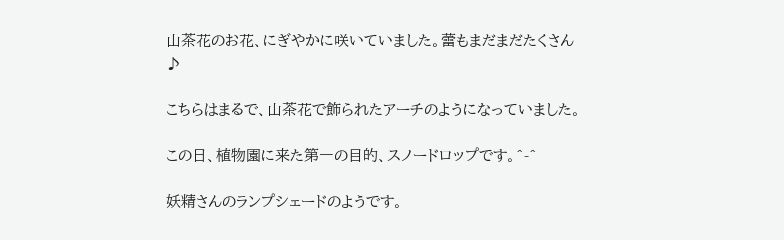山茶花のお花、にぎやかに咲いていました。蕾もまだまだたくさん♪

こちらはまるで、山茶花で飾られたアーチのようになっていました。

この日、植物園に来た第一の目的、スノードロップです。^-^

妖精さんのランプシェードのようです。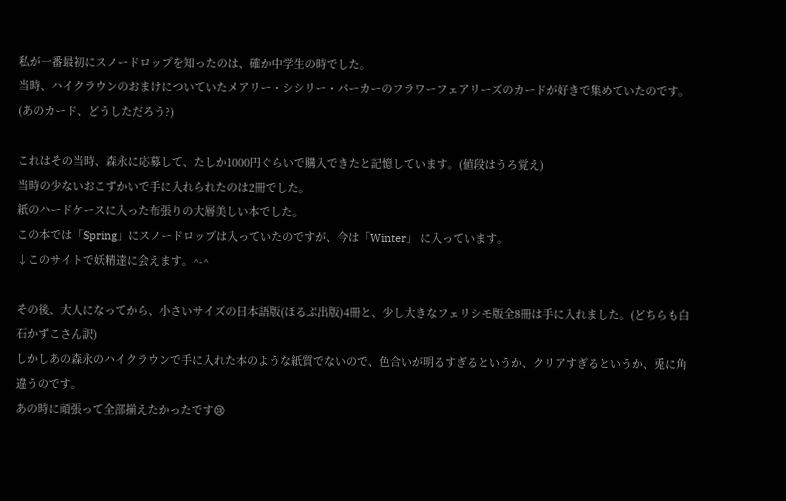私が一番最初にスノードロップを知ったのは、確か中学生の時でした。
当時、ハイクラウンのおまけについていたメアリー・シシリー・パーカーのフラワーフェアリーズのカードが好きで集めていたのです。(あのカード、どうしただろう?)

これはその当時、森永に応募して、たしか1000円ぐらいで購入できたと記憶しています。(値段はうろ覚え)
当時の少ないおこずかいで手に入れられたのは2冊でした。
紙のハードケースに入った布張りの大層美しい本でした。
この本では「Spring」にスノードロップは入っていたのですが、今は「Winter」 に入っています。
↓このサイトで妖精達に会えます。^-^

その後、大人になってから、小さいサイズの日本語版(ほるぷ出版)4冊と、少し大きなフェリシモ版全8冊は手に入れました。(どちらも白石かずこさん訳)
しかしあの森永のハイクラウンで手に入れた本のような紙質でないので、色合いが明るすぎるというか、クリアすぎるというか、兎に角違うのです。
あの時に頑張って全部揃えたかったです😢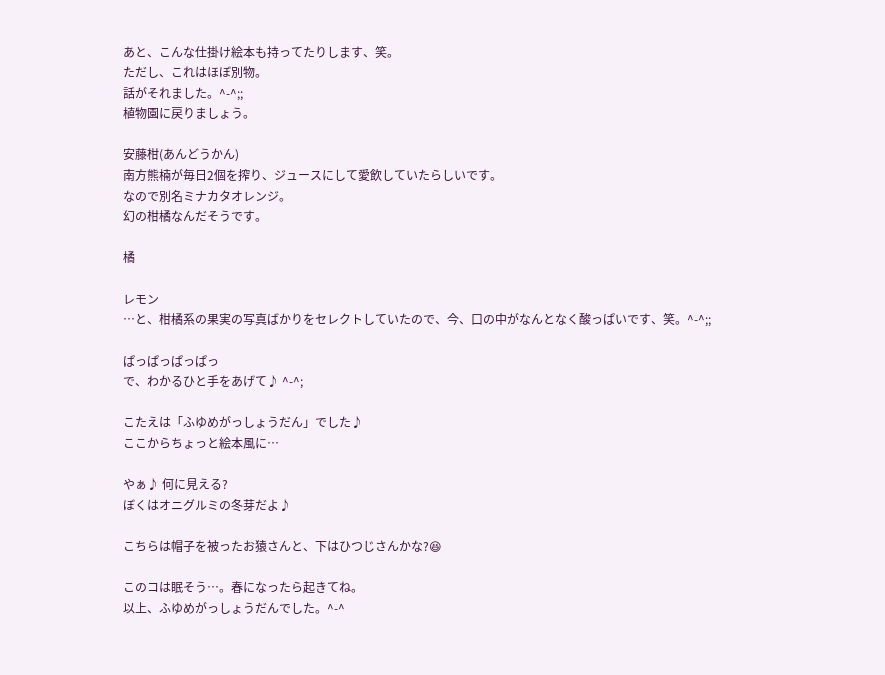あと、こんな仕掛け絵本も持ってたりします、笑。
ただし、これはほぼ別物。
話がそれました。^-^;;
植物園に戻りましょう。

安藤柑(あんどうかん)
南方熊楠が毎日2個を搾り、ジュースにして愛飲していたらしいです。
なので別名ミナカタオレンジ。
幻の柑橘なんだそうです。

橘

レモン
…と、柑橘系の果実の写真ばかりをセレクトしていたので、今、口の中がなんとなく酸っぱいです、笑。^-^;;

ぱっぱっぱっぱっ
で、わかるひと手をあげて♪ ^-^;

こたえは「ふゆめがっしょうだん」でした♪
ここからちょっと絵本風に…

やぁ♪ 何に見える?
ぼくはオニグルミの冬芽だよ♪

こちらは帽子を被ったお猿さんと、下はひつじさんかな?😆

このコは眠そう…。春になったら起きてね。
以上、ふゆめがっしょうだんでした。^-^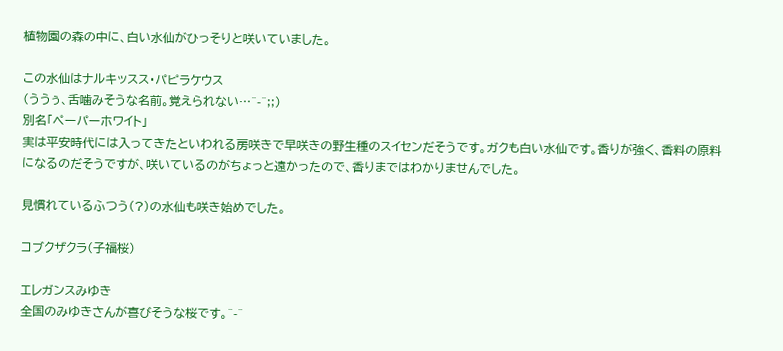植物園の森の中に、白い水仙がひっそりと咲いていました。

この水仙はナルキッスス・パピラケウス
(ううぅ、舌噛みそうな名前。覚えられない…^-^;;)
別名「ペーパーホワイト」
実は平安時代には入ってきたといわれる房咲きで早咲きの野生種のスイセンだそうです。ガクも白い水仙です。香りが強く、香料の原料になるのだそうですが、咲いているのがちょっと遠かったので、香りまではわかりませんでした。

見慣れているふつう(?)の水仙も咲き始めでした。

コブクザクラ(子福桜)

エレガンスみゆき
全国のみゆきさんが喜びそうな桜です。^-^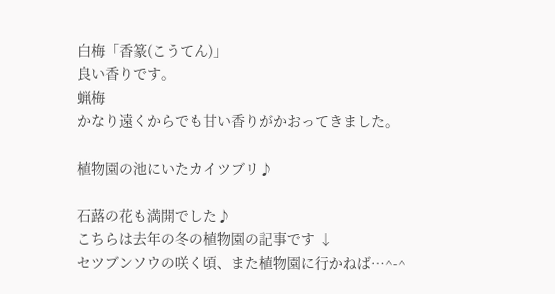白梅「香篆(こうてん)」
良い香りです。
蝋梅
かなり遠くからでも甘い香りがかおってきました。

植物園の池にいたカイツブリ♪

石蕗の花も満開でした♪
こちらは去年の冬の植物園の記事です ↓
セツブンソウの咲く頃、また植物園に行かねば…^-^